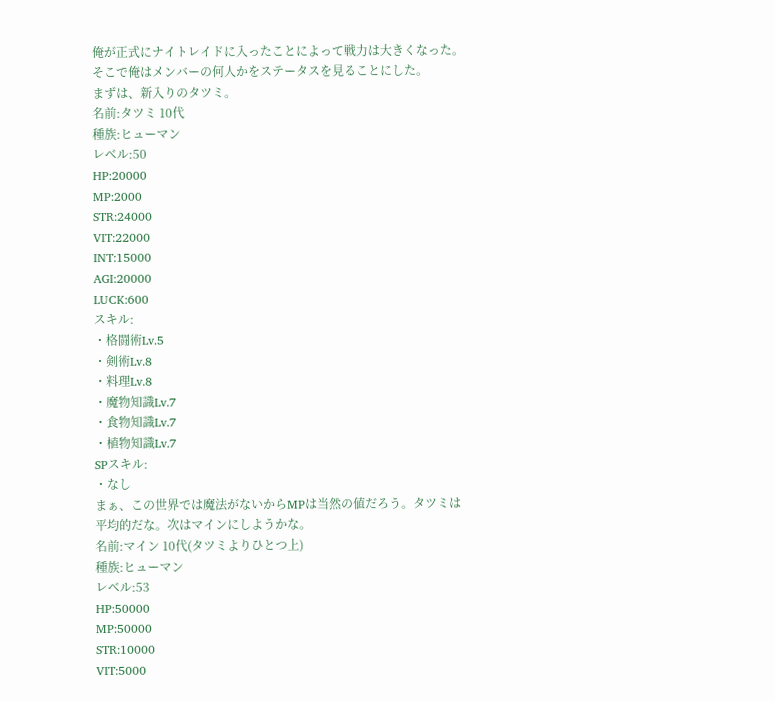俺が正式にナイトレイドに入ったことによって戦力は大きくなった。そこで俺はメンバーの何人かをステータスを見ることにした。
まずは、新入りのタツミ。
名前:タツミ 10代
種族:ヒューマン
レベル:50
HP:20000
MP:2000
STR:24000
VIT:22000
INT:15000
AGI:20000
LUCK:600
スキル:
・格闘術Lv.5
・剣術Lv.8
・料理Lv.8
・魔物知識Lv.7
・食物知識Lv.7
・植物知識Lv.7
SPスキル:
・なし
まぁ、この世界では魔法がないからMPは当然の値だろう。タツミは平均的だな。次はマインにしようかな。
名前:マイン 10代(タツミよりひとつ上)
種族:ヒューマン
レベル:53
HP:50000
MP:50000
STR:10000
VIT:5000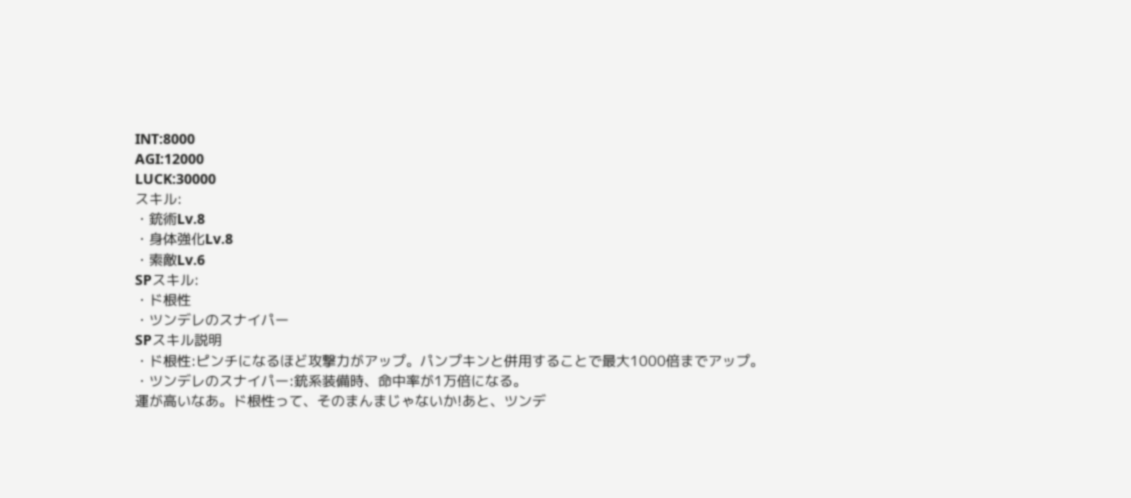INT:8000
AGI:12000
LUCK:30000
スキル:
・銃術Lv.8
・身体強化Lv.8
・索敵Lv.6
SPスキル:
・ド根性
・ツンデレのスナイパー
SPスキル説明
・ド根性:ピンチになるほど攻撃力がアップ。パンプキンと併用することで最大1000倍までアップ。
・ツンデレのスナイパー:銃系装備時、命中率が1万倍になる。
運が高いなあ。ド根性って、そのまんまじゃないか!あと、ツンデ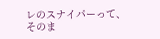レのスナイパーって、そのま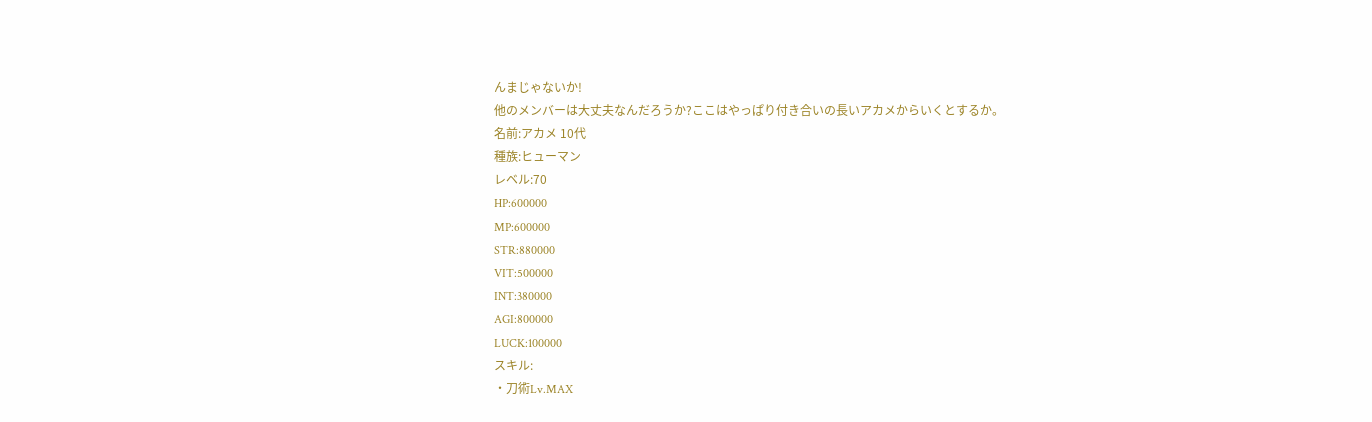んまじゃないか!
他のメンバーは大丈夫なんだろうか?ここはやっぱり付き合いの長いアカメからいくとするか。
名前:アカメ 10代
種族:ヒューマン
レベル:70
HP:600000
MP:600000
STR:880000
VIT:500000
INT:380000
AGI:800000
LUCK:100000
スキル:
・刀術Lv.MAX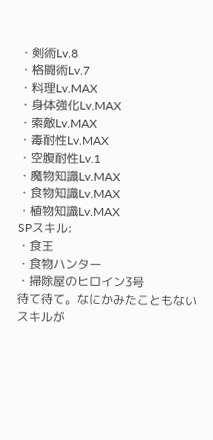・剣術Lv.8
・格闘術Lv.7
・料理Lv.MAX
・身体強化Lv.MAX
・索敵Lv.MAX
・毒耐性Lv.MAX
・空腹耐性Lv.1
・魔物知識Lv.MAX
・食物知識Lv.MAX
・植物知識Lv.MAX
SPスキル:
・食王
・食物ハンター
・掃除屋のヒロイン3号
待て待て。なにかみたこともないスキルが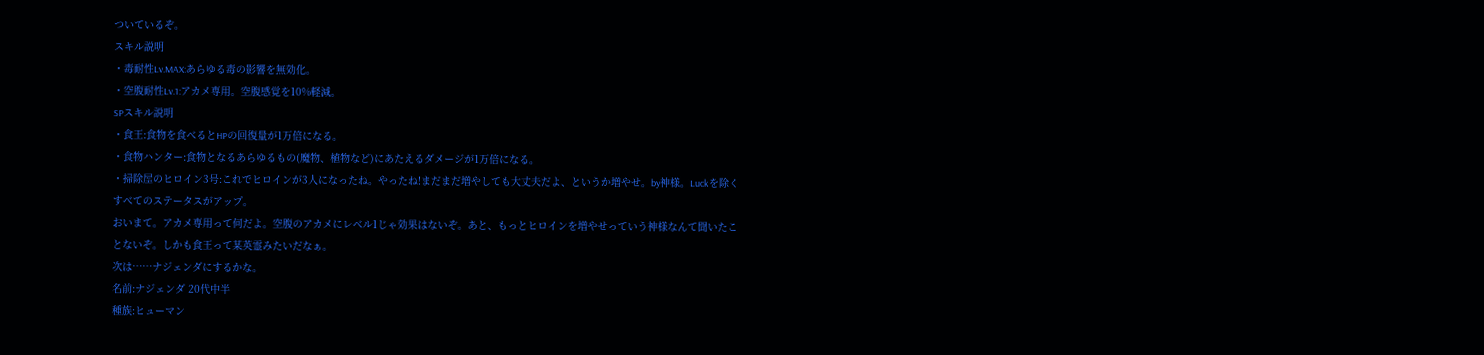ついているぞ。
スキル説明
・毒耐性Lv.MAX:あらゆる毒の影響を無効化。
・空腹耐性Lv.1:アカメ専用。空腹感覚を10%軽減。
SPスキル説明
・食王:食物を食べるとHPの回復量が1万倍になる。
・食物ハンター:食物となるあらゆるもの(魔物、植物など)にあたえるダメージが1万倍になる。
・掃除屋のヒロイン3号:これでヒロインが3人になったね。やったね!まだまだ増やしても大丈夫だよ、というか増やせ。by神様。Luckを除くすべてのステータスがアップ。
おいまて。アカメ専用って何だよ。空腹のアカメにレベル1じゃ効果はないぞ。あと、もっとヒロインを増やせっていう神様なんて聞いたことないぞ。しかも食王って某英霊みたいだなぁ。
次は……ナジェンダにするかな。
名前:ナジェンダ 20代中半
種族:ヒューマン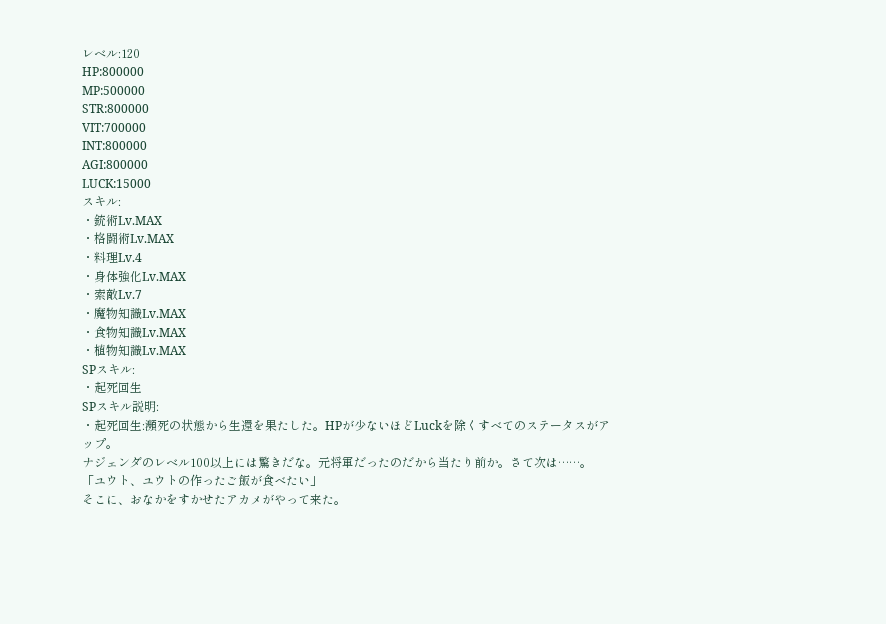レベル:120
HP:800000
MP:500000
STR:800000
VIT:700000
INT:800000
AGI:800000
LUCK:15000
スキル:
・銃術Lv.MAX
・格闘術Lv.MAX
・料理Lv.4
・身体強化Lv.MAX
・索敵Lv.7
・魔物知識Lv.MAX
・食物知識Lv.MAX
・植物知識Lv.MAX
SPスキル:
・起死回生
SPスキル説明:
・起死回生:瀕死の状態から生還を果たした。HPが少ないほどLuckを除くすべてのステータスがアップ。
ナジェンダのレベル100以上には驚きだな。元将軍だったのだから当たり前か。さて次は……。
「ユウト、ユウトの作ったご飯が食べたい」
そこに、おなかをすかせたアカメがやって来た。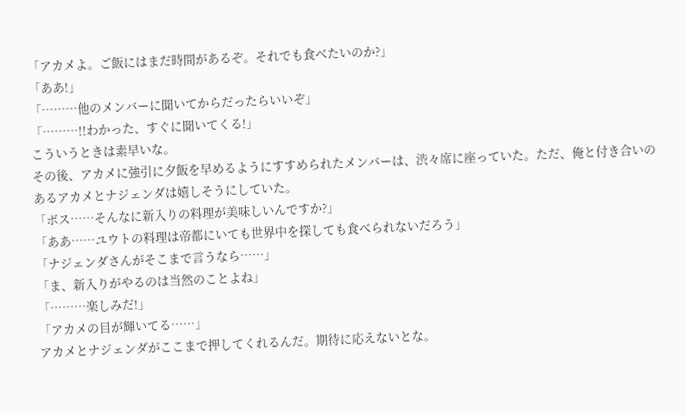「アカメよ。ご飯にはまだ時間があるぞ。それでも食べたいのか?」
「ああ!」
「………他のメンバーに聞いてからだったらいいぞ」
「………!!わかった、すぐに聞いてくる!」
こういうときは素早いな。
その後、アカメに強引に夕飯を早めるようにすすめられたメンバーは、渋々席に座っていた。ただ、俺と付き合いのあるアカメとナジェンダは嬉しそうにしていた。
「ボス……そんなに新入りの料理が美味しいんですか?」
「ああ……ユウトの料理は帝都にいても世界中を探しても食べられないだろう」
「ナジェンダさんがそこまで言うなら……」
「ま、新入りがやるのは当然のことよね」
「………楽しみだ!」
「アカメの目が輝いてる……」
アカメとナジェンダがここまで押してくれるんだ。期待に応えないとな。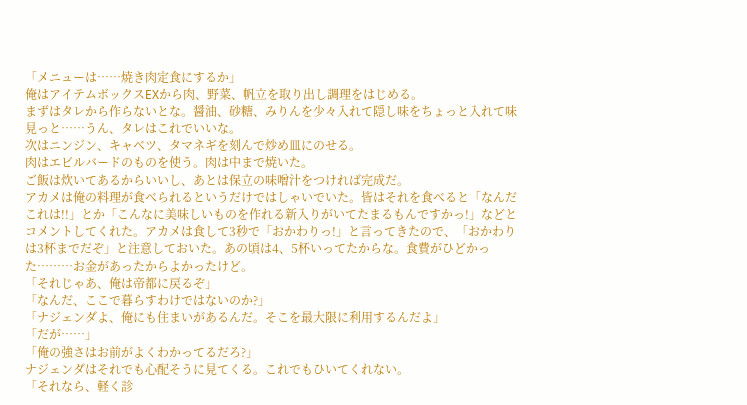「メニューは……焼き肉定食にするか」
俺はアイテムボックスEXから肉、野菜、帆立を取り出し調理をはじめる。
まずはタレから作らないとな。醤油、砂糖、みりんを少々入れて隠し味をちょっと入れて味見っと……うん、タレはこれでいいな。
次はニンジン、キャベツ、タマネギを刻んで炒め皿にのせる。
肉はエビルバードのものを使う。肉は中まで焼いた。
ご飯は炊いてあるからいいし、あとは保立の味噌汁をつければ完成だ。
アカメは俺の料理が食べられるというだけではしゃいでいた。皆はそれを食べると「なんだこれは!!」とか「こんなに美味しいものを作れる新入りがいてたまるもんですかっ!」などとコメントしてくれた。アカメは食して3秒で「おかわりっ!」と言ってきたので、「おかわりは3杯までだぞ」と注意しておいた。あの頃は4、5杯いってたからな。食費がひどかった………お金があったからよかったけど。
「それじゃあ、俺は帝都に戻るぞ」
「なんだ、ここで暮らすわけではないのか?」
「ナジェンダよ、俺にも住まいがあるんだ。そこを最大限に利用するんだよ」
「だが……」
「俺の強さはお前がよくわかってるだろ?」
ナジェンダはそれでも心配そうに見てくる。これでもひいてくれない。
「それなら、軽く診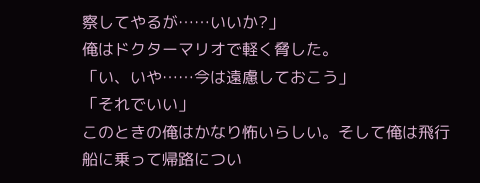察してやるが……いいか?」
俺はドクターマリオで軽く脅した。
「い、いや……今は遠慮しておこう」
「それでいい」
このときの俺はかなり怖いらしい。そして俺は飛行船に乗って帰路につい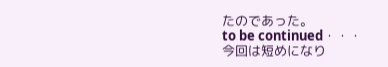たのであった。
to be continued・・・
今回は短めになり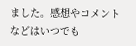ました。感想やコメントなどはいつでも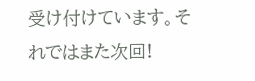受け付けています。それではまた次回!